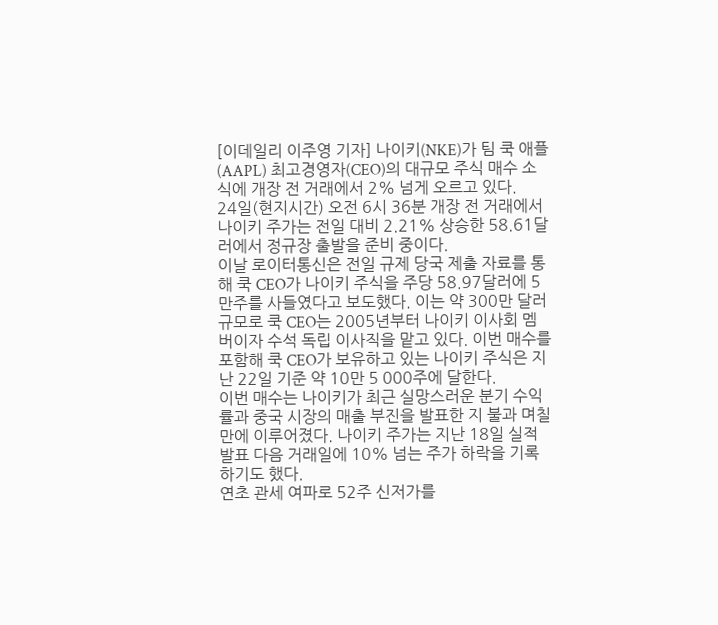[이데일리 이주영 기자] 나이키(NKE)가 팀 쿡 애플(AAPL) 최고경영자(CEO)의 대규모 주식 매수 소식에 개장 전 거래에서 2% 넘게 오르고 있다.
24일(현지시간) 오전 6시 36분 개장 전 거래에서 나이키 주가는 전일 대비 2.21% 상승한 58.61달러에서 정규장 출발을 준비 중이다.
이날 로이터통신은 전일 규제 당국 제출 자료를 통해 쿡 CEO가 나이키 주식을 주당 58.97달러에 5만주를 사들였다고 보도했다. 이는 약 300만 달러 규모로 쿡 CEO는 2005년부터 나이키 이사회 멤버이자 수석 독립 이사직을 맡고 있다. 이번 매수를 포함해 쿡 CEO가 보유하고 있는 나이키 주식은 지난 22일 기준 약 10만 5 000주에 달한다.
이번 매수는 나이키가 최근 실망스러운 분기 수익률과 중국 시장의 매출 부진을 발표한 지 불과 며칠 만에 이루어졌다. 나이키 주가는 지난 18일 실적 발표 다음 거래일에 10% 넘는 주가 하락을 기록하기도 했다.
연초 관세 여파로 52주 신저가를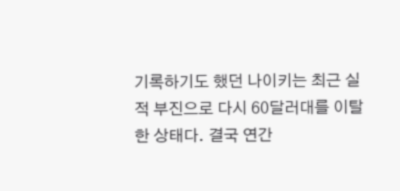기록하기도 했던 나이키는 최근 실적 부진으로 다시 60달러대를 이탈한 상태다. 결국 연간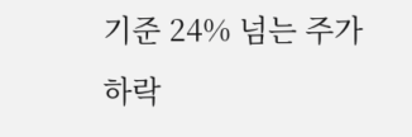기준 24% 넘는 주가 하락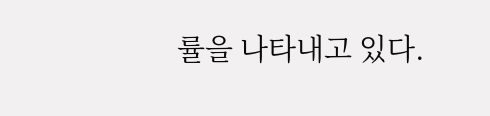률을 나타내고 있다.